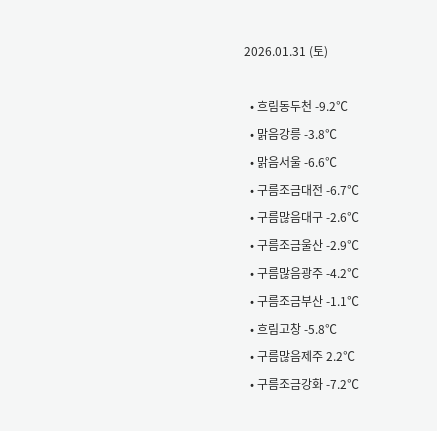2026.01.31 (토)

  • 흐림동두천 -9.2℃
  • 맑음강릉 -3.8℃
  • 맑음서울 -6.6℃
  • 구름조금대전 -6.7℃
  • 구름많음대구 -2.6℃
  • 구름조금울산 -2.9℃
  • 구름많음광주 -4.2℃
  • 구름조금부산 -1.1℃
  • 흐림고창 -5.8℃
  • 구름많음제주 2.2℃
  • 구름조금강화 -7.2℃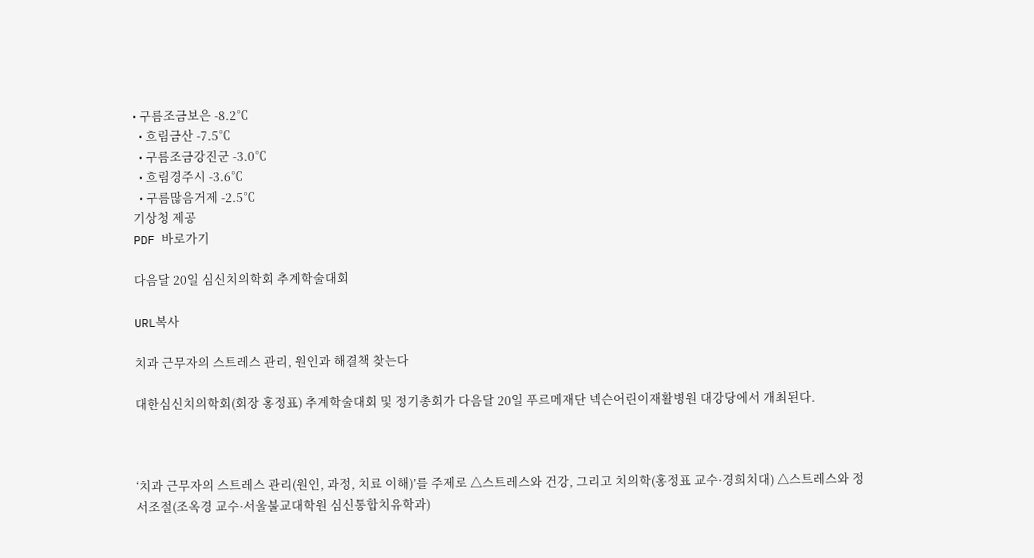• 구름조금보은 -8.2℃
  • 흐림금산 -7.5℃
  • 구름조금강진군 -3.0℃
  • 흐림경주시 -3.6℃
  • 구름많음거제 -2.5℃
기상청 제공
PDF 바로가기

다음달 20일 심신치의학회 추계학술대회

URL복사

치과 근무자의 스트레스 관리, 원인과 해결책 찾는다

대한심신치의학회(회장 홍정표) 추계학술대회 및 정기총회가 다음달 20일 푸르메재단 넥슨어린이재활병원 대강당에서 개최된다.



‘치과 근무자의 스트레스 관리(원인, 과정, 치료 이해)’를 주제로 △스트레스와 건강, 그리고 치의학(홍정표 교수·경희치대) △스트레스와 정서조절(조옥경 교수·서울불교대학원 심신통합치유학과)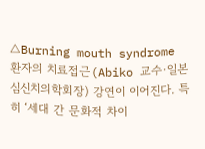△Burning mouth syndrome 환자의 치료접근(Abiko 교수·일본심신치의학회장) 강연이 이어진다. 특히 ‘세대 간 문화적 차이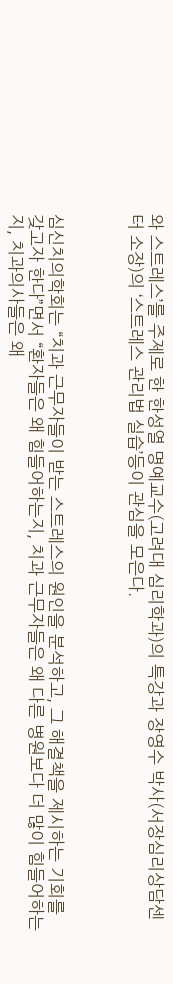와 스트레스’를 주제로 한 한성열 명예교수(고려대 심리학과)의 특강과 장영수 박사(서장심리상담센터 소장)의 ‘스트레스 관리법 실습’등이 관심을 모은다.



심신치의학회는 “치과 근무자들이 받는 스트레스의 원인을 분석하고, 그 해결책을 제시하는 기회를 갖고자 한다”면서 “환자들은 왜 힘들어하는지, 치과 근무자들은 왜 다른 병원보다 더 많이 힘들어하는지, 치과의사들은 왜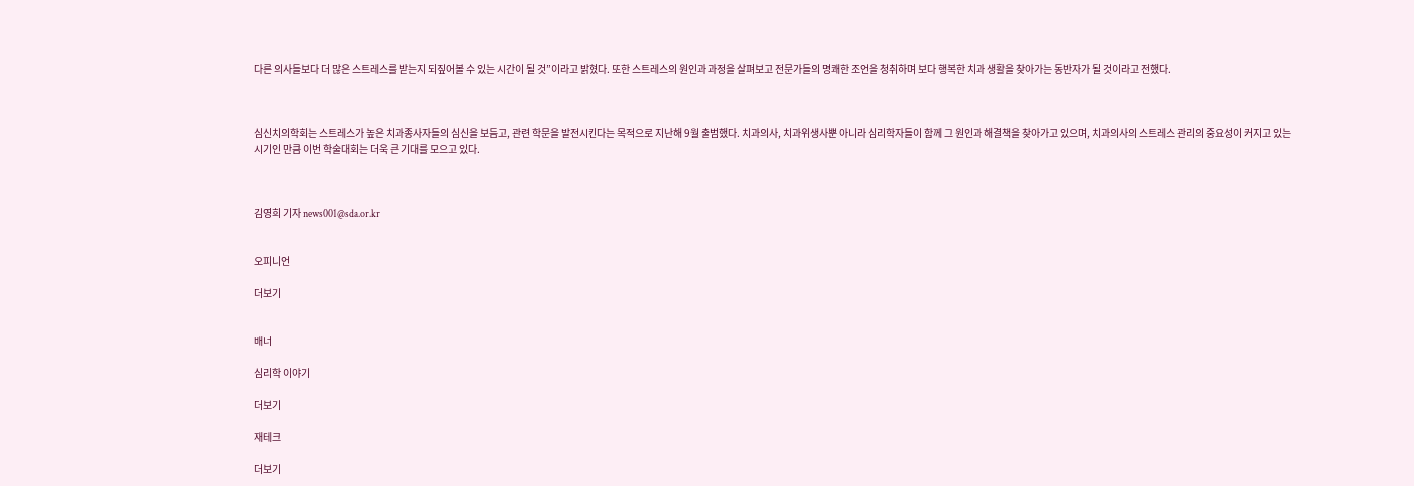다른 의사들보다 더 많은 스트레스를 받는지 되짚어볼 수 있는 시간이 될 것”이라고 밝혔다. 또한 스트레스의 원인과 과정을 살펴보고 전문가들의 명쾌한 조언을 청취하며 보다 행복한 치과 생활을 찾아가는 동반자가 될 것이라고 전했다.



심신치의학회는 스트레스가 높은 치과종사자들의 심신을 보듬고, 관련 학문을 발전시킨다는 목적으로 지난해 9월 출범했다. 치과의사, 치과위생사뿐 아니라 심리학자들이 함께 그 원인과 해결책을 찾아가고 있으며, 치과의사의 스트레스 관리의 중요성이 커지고 있는 시기인 만큼 이번 학술대회는 더욱 큰 기대를 모으고 있다.



김영희 기자 news001@sda.or.kr


오피니언

더보기


배너

심리학 이야기

더보기

재테크

더보기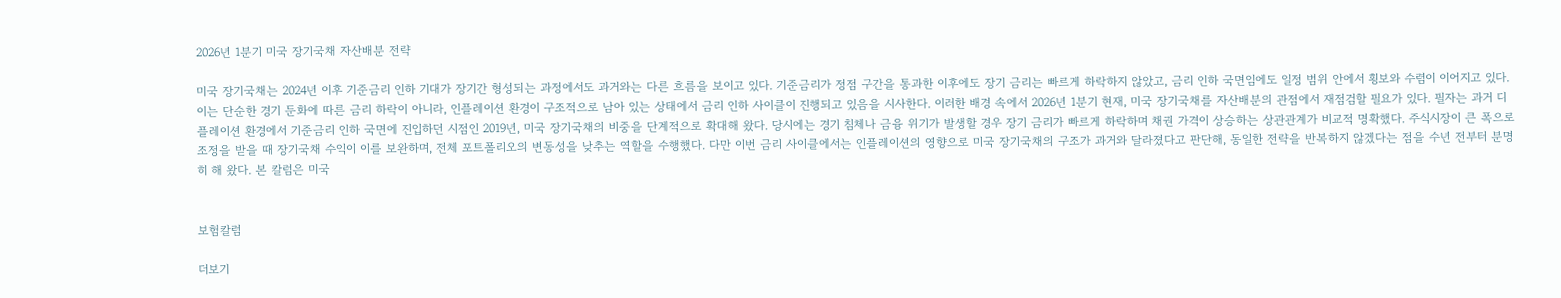2026년 1분기 미국 장기국채 자산배분 전략

미국 장기국채는 2024년 이후 기준금리 인하 기대가 장기간 형성되는 과정에서도 과거와는 다른 흐름을 보이고 있다. 기준금리가 정점 구간을 통과한 이후에도 장기 금리는 빠르게 하락하지 않았고, 금리 인하 국면임에도 일정 범위 안에서 횡보와 수렴이 이어지고 있다. 이는 단순한 경기 둔화에 따른 금리 하락이 아니라, 인플레이션 환경이 구조적으로 남아 있는 상태에서 금리 인하 사이클이 진행되고 있음을 시사한다. 이러한 배경 속에서 2026년 1분기 현재, 미국 장기국채를 자산배분의 관점에서 재점검할 필요가 있다. 필자는 과거 디플레이션 환경에서 기준금리 인하 국면에 진입하던 시점인 2019년, 미국 장기국채의 비중을 단계적으로 확대해 왔다. 당시에는 경기 침체나 금융 위기가 발생할 경우 장기 금리가 빠르게 하락하며 채권 가격이 상승하는 상관관계가 비교적 명확했다. 주식시장이 큰 폭으로 조정을 받을 때 장기국채 수익이 이를 보완하며, 전체 포트폴리오의 변동성을 낮추는 역할을 수행했다. 다만 이번 금리 사이클에서는 인플레이션의 영향으로 미국 장기국채의 구조가 과거와 달라졌다고 판단해, 동일한 전략을 반복하지 않겠다는 점을 수년 전부터 분명히 해 왔다. 본 칼럼은 미국


보험칼럼

더보기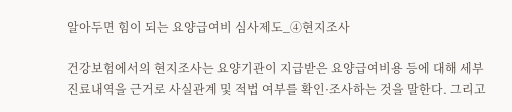알아두면 힘이 되는 요양급여비 심사제도_④현지조사

건강보험에서의 현지조사는 요양기관이 지급받은 요양급여비용 등에 대해 세부진료내역을 근거로 사실관계 및 적법 여부를 확인·조사하는 것을 말한다. 그리고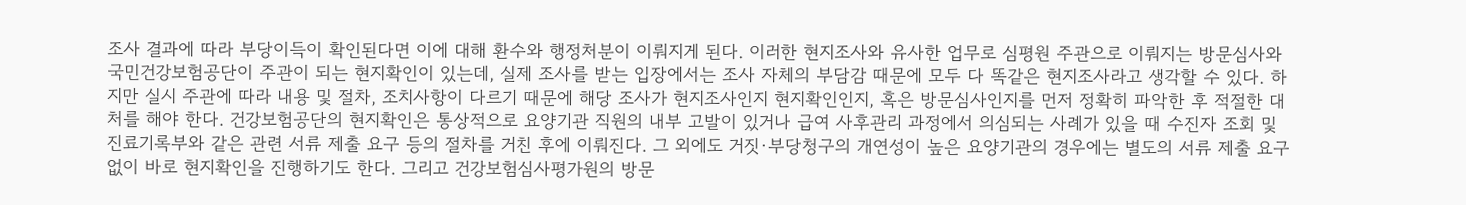조사 결과에 따라 부당이득이 확인된다면 이에 대해 환수와 행정처분이 이뤄지게 된다. 이러한 현지조사와 유사한 업무로 심평원 주관으로 이뤄지는 방문심사와 국민건강보험공단이 주관이 되는 현지확인이 있는데, 실제 조사를 받는 입장에서는 조사 자체의 부담감 때문에 모두 다 똑같은 현지조사라고 생각할 수 있다. 하지만 실시 주관에 따라 내용 및 절차, 조치사항이 다르기 때문에 해당 조사가 현지조사인지 현지확인인지, 혹은 방문심사인지를 먼저 정확히 파악한 후 적절한 대처를 해야 한다. 건강보험공단의 현지확인은 통상적으로 요양기관 직원의 내부 고발이 있거나 급여 사후관리 과정에서 의심되는 사례가 있을 때 수진자 조회 및 진료기록부와 같은 관련 서류 제출 요구 등의 절차를 거친 후에 이뤄진다. 그 외에도 거짓·부당청구의 개연성이 높은 요양기관의 경우에는 별도의 서류 제출 요구 없이 바로 현지확인을 진행하기도 한다. 그리고 건강보험심사평가원의 방문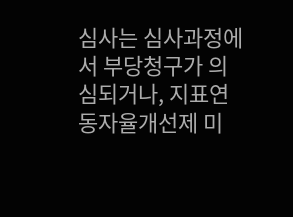심사는 심사과정에서 부당청구가 의심되거나, 지표연동자율개선제 미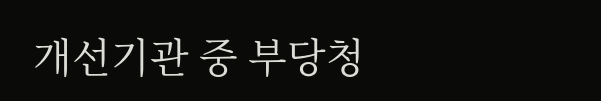개선기관 중 부당청